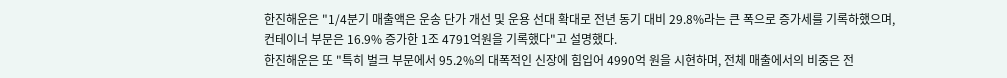한진해운은 "1/4분기 매출액은 운송 단가 개선 및 운용 선대 확대로 전년 동기 대비 29.8%라는 큰 폭으로 증가세를 기록하했으며, 컨테이너 부문은 16.9% 증가한 1조 4791억원을 기록했다"고 설명했다.
한진해운은 또 "특히 벌크 부문에서 95.2%의 대폭적인 신장에 힘입어 4990억 원을 시현하며, 전체 매출에서의 비중은 전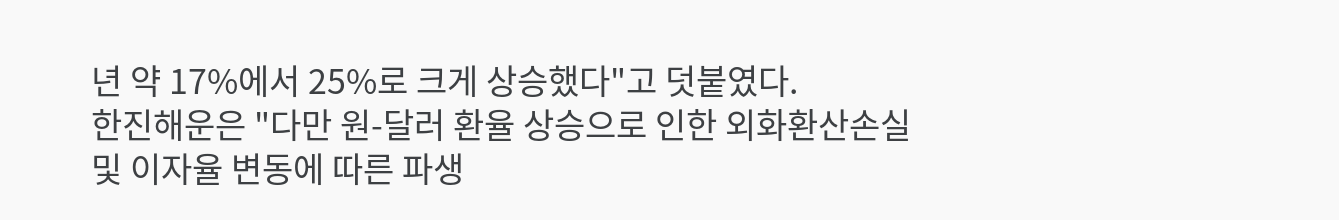년 약 17%에서 25%로 크게 상승했다"고 덧붙였다.
한진해운은 "다만 원-달러 환율 상승으로 인한 외화환산손실 및 이자율 변동에 따른 파생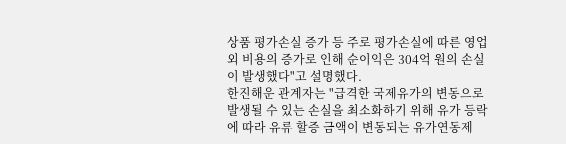상품 평가손실 증가 등 주로 평가손실에 따른 영업 외 비용의 증가로 인해 순이익은 304억 원의 손실이 발생했다"고 설명했다.
한진해운 관계자는 "급격한 국제유가의 변동으로 발생될 수 있는 손실을 최소화하기 위해 유가 등락에 따라 유류 할증 금액이 변동되는 유가연동제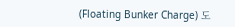(Floating Bunker Charge) 도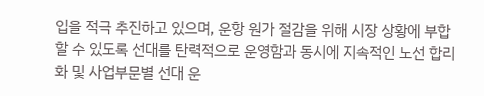입을 적극 추진하고 있으며, 운항 원가 절감을 위해 시장 상황에 부합할 수 있도록 선대를 탄력적으로 운영함과 동시에 지속적인 노선 합리화 및 사업부문별 선대 운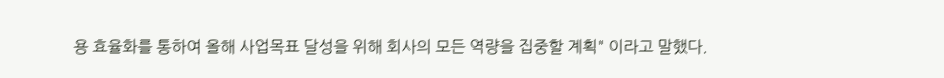용 효율화를 통하여 올해 사업목표 달성을 위해 회사의 모든 역량을 집중할 계획" 이라고 말했다.